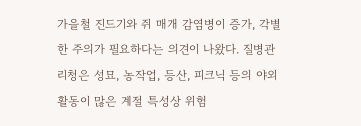가을철 진드기와 쥐 매개 감염병이 증가, 각별한 주의가 필요하다는 의견이 나왔다. 질병관리청은 성묘, 농작업, 등산, 피크닉 등의 야외활동이 많은 계절 특성상 위험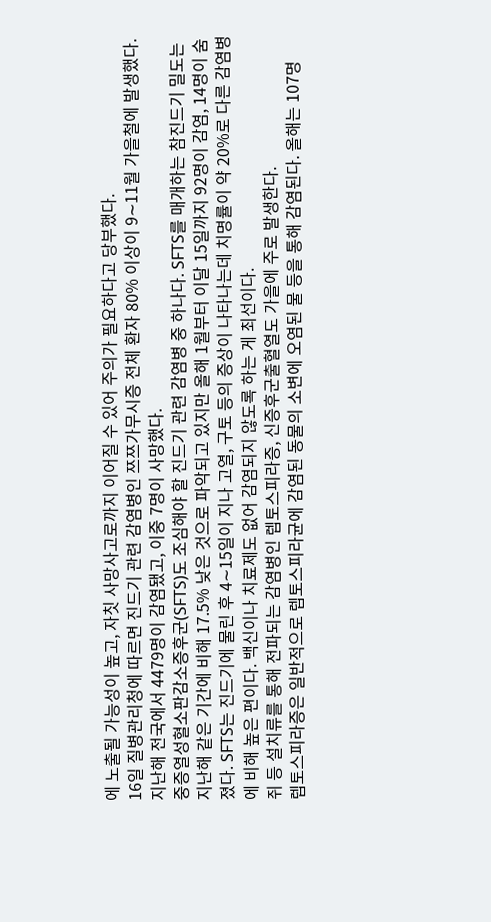에 노출될 가능성이 높고, 자칫 사망사고로까지 이어질 수 있어 주의가 필요하다고 당부했다.
16일 질병관리청에 따르면 진드기 관련 감염병인 쯔쯔가무시증 전체 환자 80% 이상이 9∼11월 가을철에 발생했다. 지난해 전국에서 4479명이 감염됐고, 이중 7명이 사망했다.
중증열성혈소판감소증후군(SFTS)도 조심해야 할 진드기 관련 감염병 중 하나다. SFTS를 매개하는 참진드기 밀도는 지난해 같은 기간에 비해 17.5% 낮은 것으로 파악되고 있지만 올해 1월부터 이달 15일까지 92명이 감염, 14명이 숨졌다. SFTS는 진드기에 물린 후 4∼15일이 지나 고열, 구토 등의 증상이 나타나는데 치명률이 약 20%로 다른 감염병에 비해 높은 편이다. 백신이나 치료제도 없어 감염되지 않도록 하는 게 최선이다.
쥐 등 설치류를 통해 전파되는 감염병인 렙토스피라증, 신증후군출혈열도 가을에 주로 발생한다.
렙토스피라증은 일반적으로 렙토스피라균에 감염된 동물의 소변에 오염된 물 등을 통해 감염된다. 올해는 107명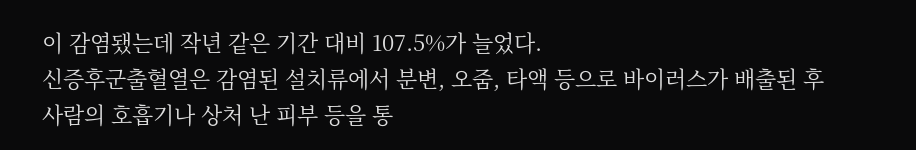이 감염됐는데 작년 같은 기간 대비 107.5%가 늘었다.
신증후군출혈열은 감염된 설치류에서 분변, 오줌, 타액 등으로 바이러스가 배출된 후 사람의 호흡기나 상처 난 피부 등을 통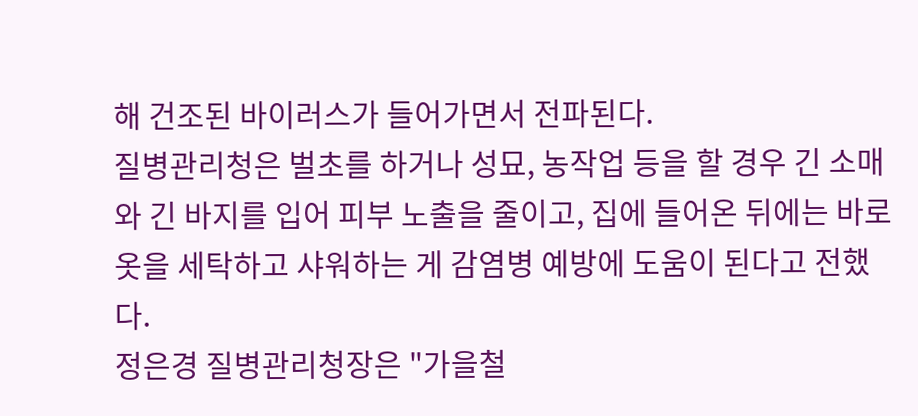해 건조된 바이러스가 들어가면서 전파된다.
질병관리청은 벌초를 하거나 성묘, 농작업 등을 할 경우 긴 소매와 긴 바지를 입어 피부 노출을 줄이고, 집에 들어온 뒤에는 바로 옷을 세탁하고 샤워하는 게 감염병 예방에 도움이 된다고 전했다.
정은경 질병관리청장은 "가을철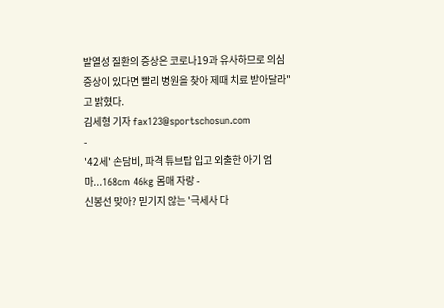발열성 질환의 증상은 코로나19과 유사하므로 의심 증상이 있다면 빨리 병원을 찾아 제때 치료 받아달라"고 밝혔다.
김세형 기자 fax123@sportschosun.com
-
'42세' 손담비, 파격 튜브탑 입고 외출한 아기 엄마...168cm 46kg 몸매 자랑 -
신봉선 맞아? 믿기지 않는 '극세사 다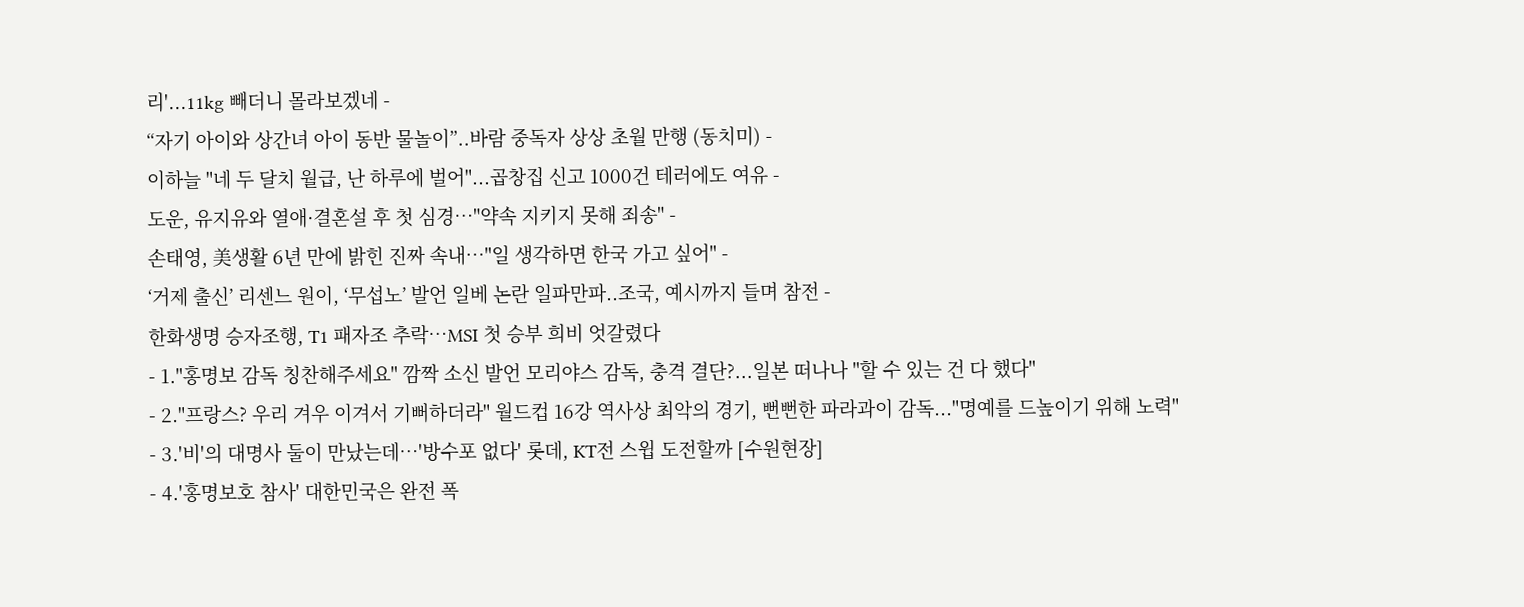리'...11kg 빼더니 몰라보겠네 -
“자기 아이와 상간녀 아이 동반 물놀이”..바람 중독자 상상 초월 만행 (동치미) -
이하늘 "네 두 달치 월급, 난 하루에 벌어"...곱창집 신고 1000건 테러에도 여유 -
도운, 유지유와 열애·결혼설 후 첫 심경…"약속 지키지 못해 죄송" -
손태영, 美생활 6년 만에 밝힌 진짜 속내…"일 생각하면 한국 가고 싶어" -
‘거제 출신’ 리센느 원이, ‘무섭노’ 발언 일베 논란 일파만파..조국, 예시까지 들며 참전 -
한화생명 승자조행, T1 패자조 추락…MSI 첫 승부 희비 엇갈렸다
- 1."홍명보 감독 칭찬해주세요" 깜짝 소신 발언 모리야스 감독, 충격 결단?...일본 떠나나 "할 수 있는 건 다 했다"
- 2."프랑스? 우리 겨우 이겨서 기뻐하더라" 월드컵 16강 역사상 최악의 경기, 뻔뻔한 파라과이 감독..."명예를 드높이기 위해 노력"
- 3.'비'의 대명사 둘이 만났는데…'방수포 없다' 롯데, KT전 스윕 도전할까 [수원현장]
- 4.'홍명보호 참사' 대한민국은 완전 폭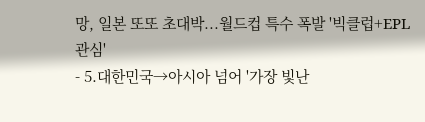망, 일본 또또 초대박...월드컵 특수 폭발 '빅클럽+EPL 관심'
- 5.대한민국→아시아 넘어 '가장 빛난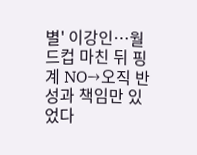별' 이강인…월드컵 마친 뒤 핑계 NO→오직 반성과 책임만 있었다